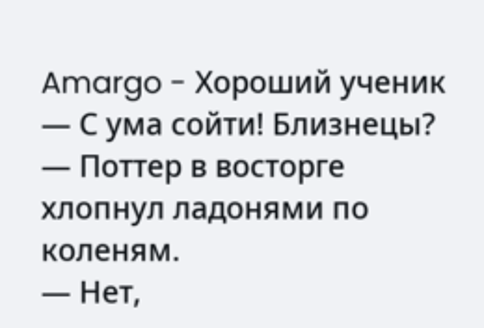Amargo - Хороший ученик
— С ума сойти! Близнецы? — Поттер в восторге хлопнул ладонями по коленям.
— Нет,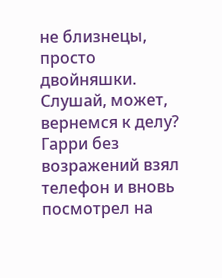не близнецы, просто двойняшки. Слушай, может, вернемся к делу?
Гарри без возражений взял телефон и вновь посмотрел на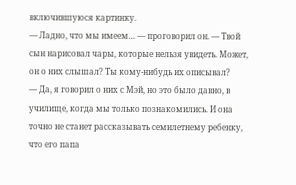включившуюся картинку.
— Ладно, что мы имеем… — проговорил он. — Твой сын нарисовал чары, которые нельзя увидеть. Может, он о них слышал? Ты кому‑нибудь их описывал?
— Да, я говорил о них с Мэй, но это было давно, в училище, когда мы только познакомились. И она точно не станет рассказывать семилетнему ребенку, что его папа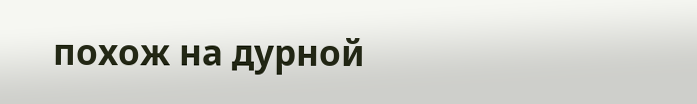похож на дурной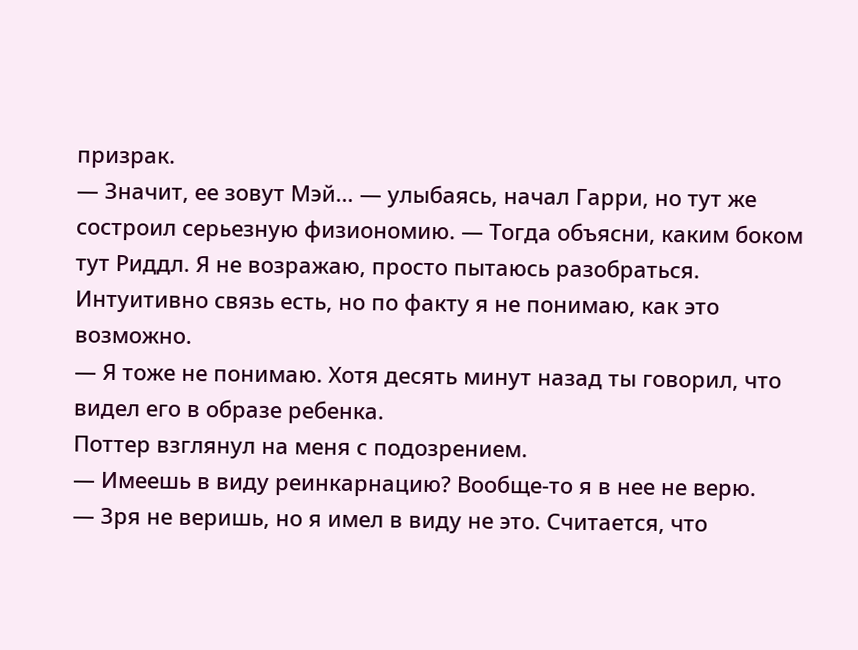призрак.
— Значит, ее зовут Мэй… — улыбаясь, начал Гарри, но тут же состроил серьезную физиономию. — Тогда объясни, каким боком тут Риддл. Я не возражаю, просто пытаюсь разобраться. Интуитивно связь есть, но по факту я не понимаю, как это возможно.
— Я тоже не понимаю. Хотя десять минут назад ты говорил, что видел его в образе ребенка.
Поттер взглянул на меня с подозрением.
— Имеешь в виду реинкарнацию? Вообще‑то я в нее не верю.
— Зря не веришь, но я имел в виду не это. Считается, что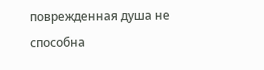поврежденная душа не способна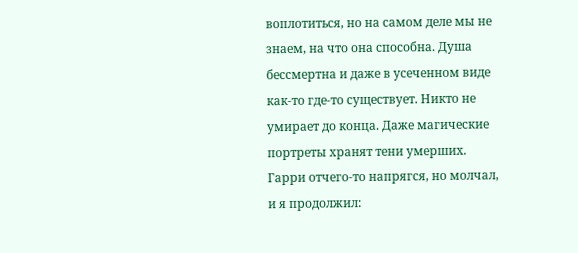воплотиться, но на самом деле мы не знаем, на что она способна. Душа бессмертна и даже в усеченном виде как‑то где‑то существует. Никто не умирает до конца. Даже магические портреты хранят тени умерших.
Гарри отчего‑то напрягся, но молчал, и я продолжил: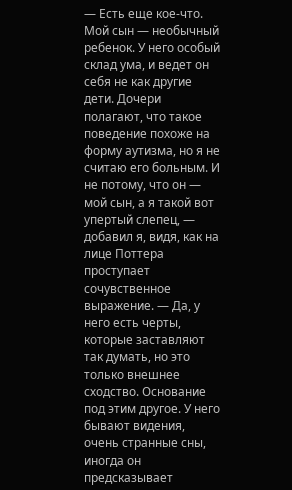— Есть еще кое‑что. Мой сын — необычный ребенок. У него особый склад ума, и ведет он себя не как другие дети. Дочери полагают, что такое поведение похоже на форму аутизма, но я не считаю его больным. И не потому, что он — мой сын, а я такой вот упертый слепец, — добавил я, видя, как на лице Поттера проступает сочувственное выражение. — Да, у него есть черты, которые заставляют так думать, но это только внешнее сходство. Основание под этим другое. У него бывают видения, очень странные сны, иногда он предсказывает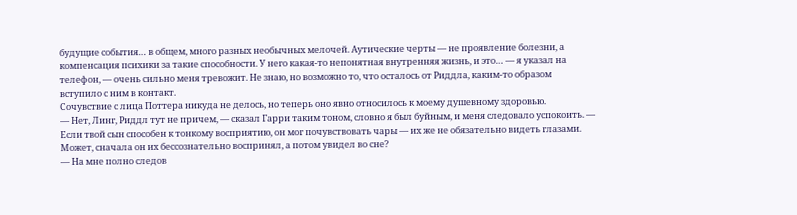будущие события… в общем, много разных необычных мелочей. Аутические черты — не проявление болезни, а компенсация психики за такие способности. У него какая‑то непонятная внутренняя жизнь, и это… — я указал на телефон, — очень сильно меня тревожит. Не знаю, но возможно то, что осталось от Риддла, каким‑то образом вступило с ним в контакт.
Сочувствие с лица Поттера никуда не делось, но теперь оно явно относилось к моему душевному здоровью.
— Нет, Линг, Риддл тут не причем, — сказал Гарри таким тоном, словно я был буйным, и меня следовало успокоить. — Если твой сын способен к тонкому восприятию, он мог почувствовать чары — их же не обязательно видеть глазами. Может, сначала он их бессознательно воспринял, а потом увидел во сне?
— На мне полно следов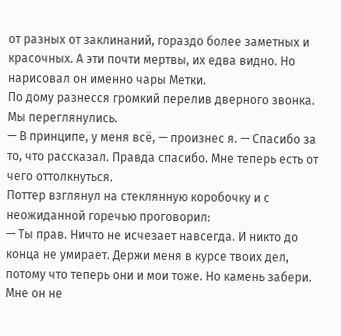от разных от заклинаний, гораздо более заметных и красочных. А эти почти мертвы, их едва видно. Но нарисовал он именно чары Метки.
По дому разнесся громкий перелив дверного звонка. Мы переглянулись.
— В принципе, у меня всё, — произнес я. — Спасибо за то, что рассказал. Правда спасибо. Мне теперь есть от чего оттолкнуться.
Поттер взглянул на стеклянную коробочку и с неожиданной горечью проговорил:
— Ты прав. Ничто не исчезает навсегда. И никто до конца не умирает. Держи меня в курсе твоих дел, потому что теперь они и мои тоже. Но камень забери. Мне он не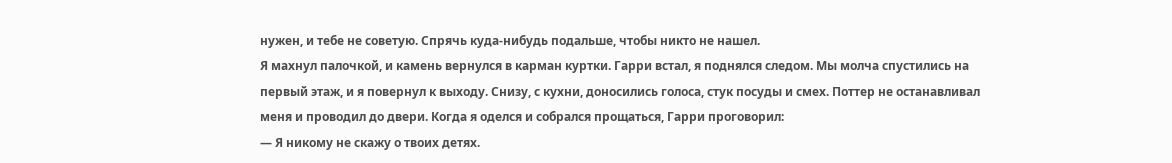нужен, и тебе не советую. Спрячь куда‑нибудь подальше, чтобы никто не нашел.
Я махнул палочкой, и камень вернулся в карман куртки. Гарри встал, я поднялся следом. Мы молча спустились на первый этаж, и я повернул к выходу. Снизу, с кухни, доносились голоса, стук посуды и смех. Поттер не останавливал меня и проводил до двери. Когда я оделся и собрался прощаться, Гарри проговорил:
— Я никому не скажу о твоих детях.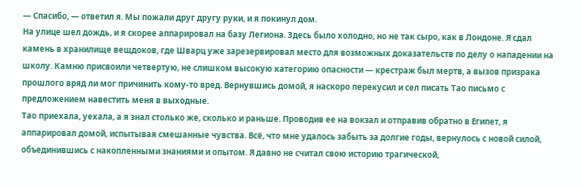— Спасибо, — ответил я. Мы пожали друг другу руки, и я покинул дом.
На улице шел дождь, и я скорее аппарировал на базу Легиона. Здесь было холодно, но не так сыро, как в Лондоне. Я сдал камень в хранилище вещдоков, где Шварц уже зарезервировал место для возможных доказательств по делу о нападении на школу. Камню присвоили четвертую, не слишком высокую категорию опасности — крестраж был мертв, а вызов призрака прошлого вряд ли мог причинить кому‑то вред. Вернувшись домой, я наскоро перекусил и сел писать Тао письмо с предложением навестить меня в выходные.
Тао приехала, уехала, а я знал столько же, сколько и раньше. Проводив ее на вокзал и отправив обратно в Египет, я аппарировал домой, испытывая смешанные чувства. Всё, что мне удалось забыть за долгие годы, вернулось с новой силой, объединившись с накопленными знаниями и опытом. Я давно не считал свою историю трагической,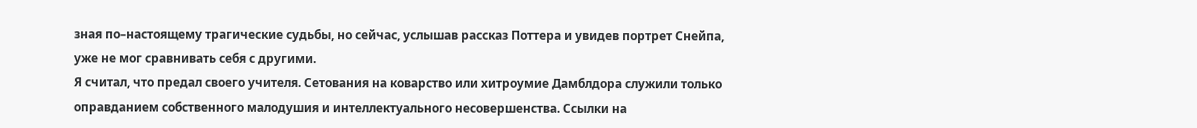зная по–настоящему трагические судьбы, но сейчас, услышав рассказ Поттера и увидев портрет Снейпа, уже не мог сравнивать себя с другими.
Я считал, что предал своего учителя. Сетования на коварство или хитроумие Дамблдора служили только оправданием собственного малодушия и интеллектуального несовершенства. Ссылки на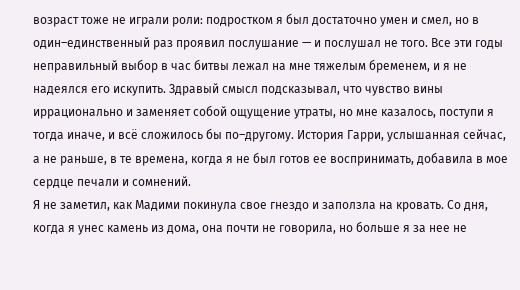возраст тоже не играли роли: подростком я был достаточно умен и смел, но в один–единственный раз проявил послушание — и послушал не того. Все эти годы неправильный выбор в час битвы лежал на мне тяжелым бременем, и я не надеялся его искупить. Здравый смысл подсказывал, что чувство вины иррационально и заменяет собой ощущение утраты, но мне казалось, поступи я тогда иначе, и всё сложилось бы по–другому. История Гарри, услышанная сейчас, а не раньше, в те времена, когда я не был готов ее воспринимать, добавила в мое сердце печали и сомнений.
Я не заметил, как Мадими покинула свое гнездо и заползла на кровать. Со дня, когда я унес камень из дома, она почти не говорила, но больше я за нее не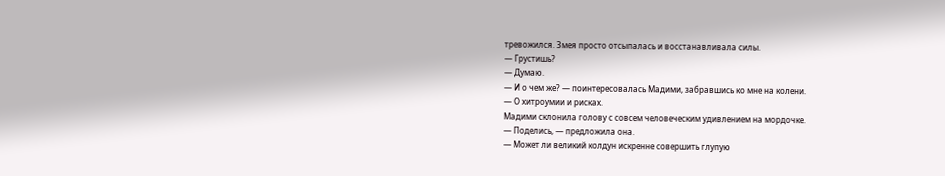тревожился. Змея просто отсыпалась и восстанавливала силы.
— Грустишь?
— Думаю.
— И о чем же? — поинтересовалась Мадими, забравшись ко мне на колени.
— О хитроумии и рисках.
Мадими склонила голову с совсем человеческим удивлением на мордочке.
— Поделись, — предложила она.
— Может ли великий колдун искренне совершить глупую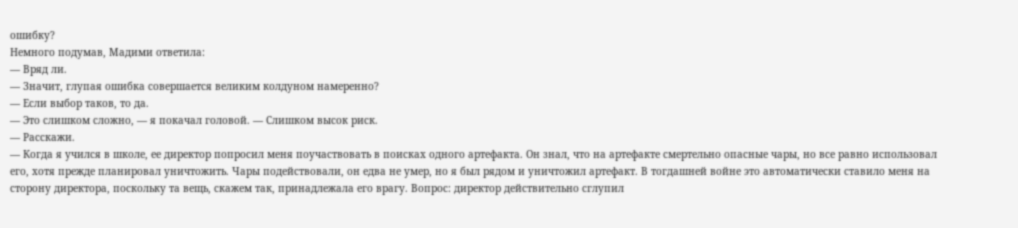ошибку?
Немного подумав, Мадими ответила:
— Вряд ли.
— Значит, глупая ошибка совершается великим колдуном намеренно?
— Если выбор таков, то да.
— Это слишком сложно, — я покачал головой. — Слишком высок риск.
— Расскажи.
— Когда я учился в школе, ее директор попросил меня поучаствовать в поисках одного артефакта. Он знал, что на артефакте смертельно опасные чары, но все равно использовал его, хотя прежде планировал уничтожить. Чары подействовали, он едва не умер, но я был рядом и уничтожил артефакт. В тогдашней войне это автоматически ставило меня на сторону директора, поскольку та вещь, скажем так, принадлежала его врагу. Вопрос: директор действительно сглупил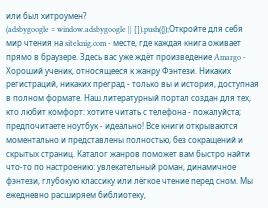или был хитроумен?
(adsbygoogle = window.adsbygoogle || []).push({});Откройте для себя мир чтения на siteknig.com - месте, где каждая книга оживает прямо в браузере. Здесь вас уже ждёт произведение Amargo - Хороший ученик, относящееся к жанру Фэнтези. Никаких регистраций, никаких преград - только вы и история, доступная в полном формате. Наш литературный портал создан для тех, кто любит комфорт: хотите читать с телефона - пожалуйста; предпочитаете ноутбук - идеально! Все книги открываются моментально и представлены полностью, без сокращений и скрытых страниц. Каталог жанров поможет вам быстро найти что-то по настроению: увлекательный роман, динамичное фэнтези, глубокую классику или лёгкое чтение перед сном. Мы ежедневно расширяем библиотеку,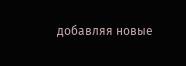добавляя новые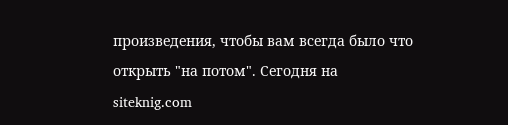произведения, чтобы вам всегда было что открыть "на потом". Сегодня на siteknig.com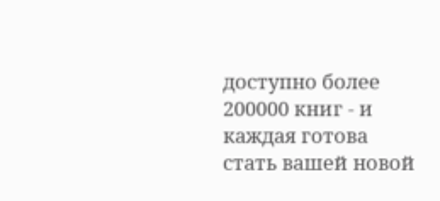доступно более 200000 книг - и каждая готова стать вашей новой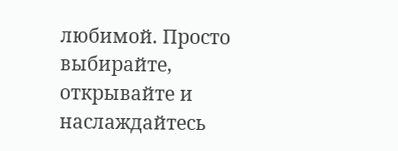любимой. Просто выбирайте, открывайте и наслаждайтесь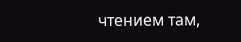чтением там,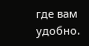где вам удобно.